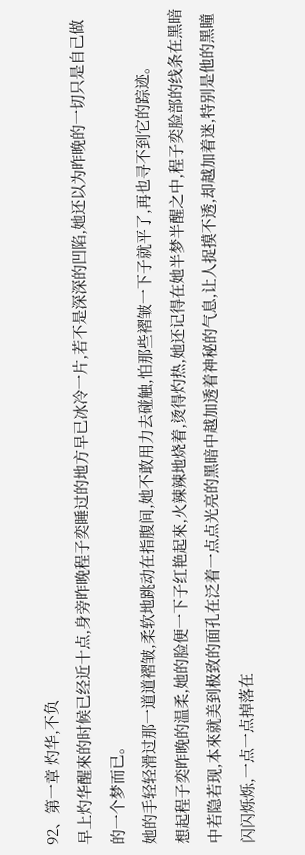92、第一章 灼华,不负
早上灼华醒來的时候已经近十点,身旁昨晚程子奕睡过的地方早已冰冷一片,若不是深深的凹陷,她还以为昨晚的一切只是自己做的一个梦而已。
她的手轻轻滑过那一道道褶皱,柔软地跳动在指腹间,她不敢用力去碰触,怕那些褶皱一下子就平了,再也寻不到它的踪迹。
想起程子奕昨晚的温柔,她的脸便一下子红艳起來,火辣辣地烧着,烫得灼热,她还记得在她半梦半醒之中,程子奕脸部的线条在黑暗中若隐若现,本來就美到极致的面孔在泛着一点点光亮的黑暗中越加透着神秘的气息,让人捉摸不透,却越加着迷,特别是他的黑瞳闪闪烁烁,一点一点掉落在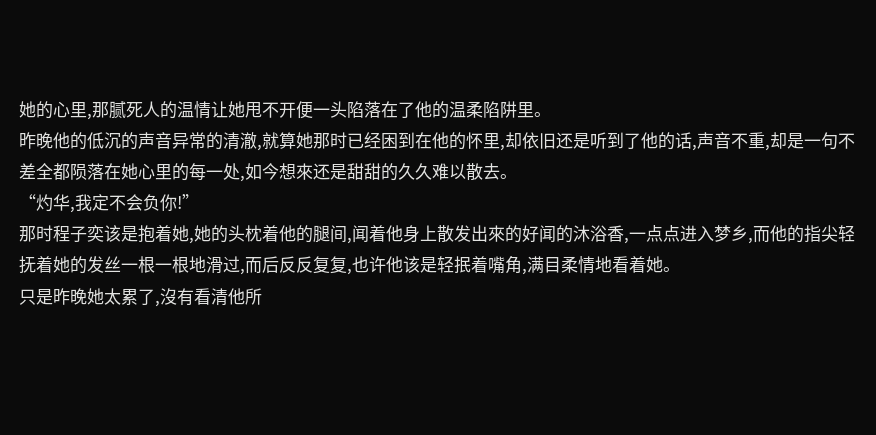她的心里,那腻死人的温情让她甩不开便一头陷落在了他的温柔陷阱里。
昨晚他的低沉的声音异常的清澈,就算她那时已经困到在他的怀里,却依旧还是听到了他的话,声音不重,却是一句不差全都陨落在她心里的每一处,如今想來还是甜甜的久久难以散去。
“灼华,我定不会负你!”
那时程子奕该是抱着她,她的头枕着他的腿间,闻着他身上散发出來的好闻的沐浴香,一点点进入梦乡,而他的指尖轻抚着她的发丝一根一根地滑过,而后反反复复,也许他该是轻抿着嘴角,满目柔情地看着她。
只是昨晚她太累了,沒有看清他所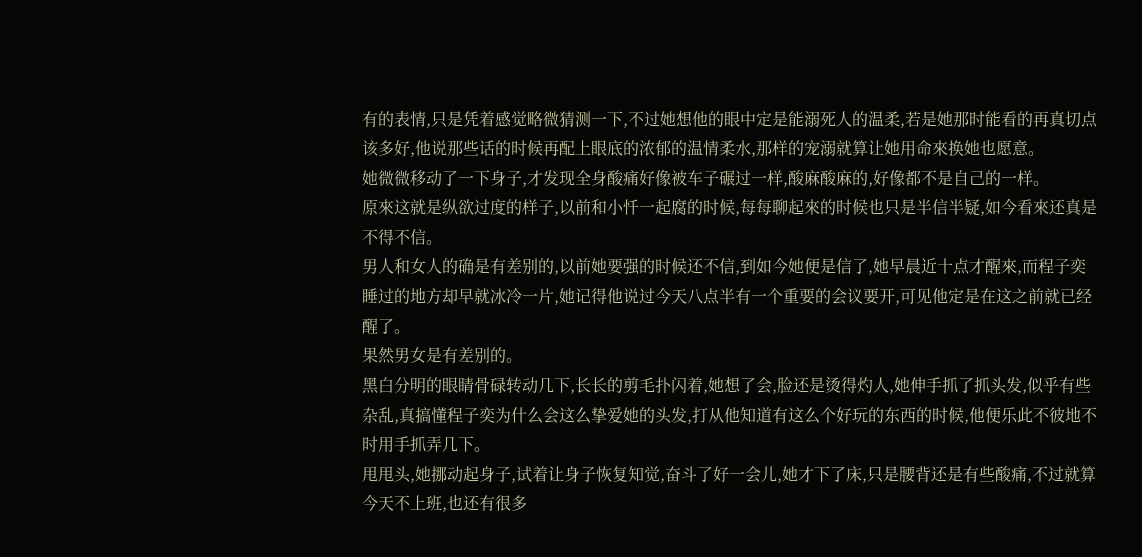有的表情,只是凭着感觉略微猜测一下,不过她想他的眼中定是能溺死人的温柔,若是她那时能看的再真切点该多好,他说那些话的时候再配上眼底的浓郁的温情柔水,那样的宠溺就算让她用命來换她也愿意。
她微微移动了一下身子,才发现全身酸痛好像被车子碾过一样,酸麻酸麻的,好像都不是自己的一样。
原來这就是纵欲过度的样子,以前和小忏一起腐的时候,每每聊起來的时候也只是半信半疑,如今看來还真是不得不信。
男人和女人的确是有差别的,以前她要强的时候还不信,到如今她便是信了,她早晨近十点才醒來,而程子奕睡过的地方却早就冰冷一片,她记得他说过今天八点半有一个重要的会议要开,可见他定是在这之前就已经醒了。
果然男女是有差别的。
黑白分明的眼睛骨碌转动几下,长长的剪毛扑闪着,她想了会,脸还是烫得灼人,她伸手抓了抓头发,似乎有些杂乱,真搞懂程子奕为什么会这么挚爱她的头发,打从他知道有这么个好玩的东西的时候,他便乐此不彼地不时用手抓弄几下。
甩甩头,她挪动起身子,试着让身子恢复知觉,奋斗了好一会儿,她才下了床,只是腰背还是有些酸痛,不过就算今天不上班,也还有很多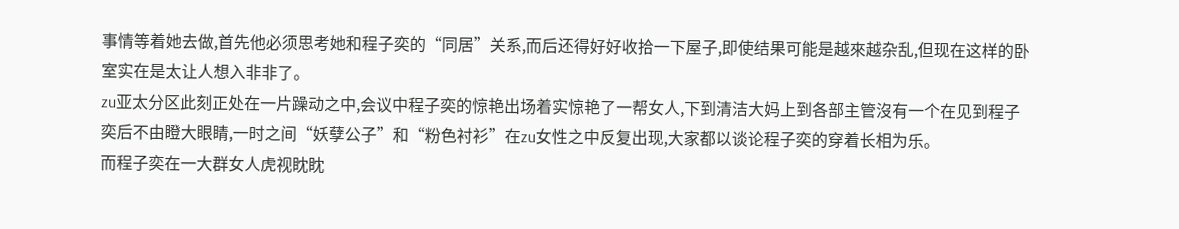事情等着她去做,首先他必须思考她和程子奕的“同居”关系,而后还得好好收拾一下屋子,即使结果可能是越來越杂乱,但现在这样的卧室实在是太让人想入非非了。
zu亚太分区此刻正处在一片躁动之中,会议中程子奕的惊艳出场着实惊艳了一帮女人,下到清洁大妈上到各部主管沒有一个在见到程子奕后不由瞪大眼睛,一时之间“妖孽公子”和“粉色衬衫”在zu女性之中反复出现,大家都以谈论程子奕的穿着长相为乐。
而程子奕在一大群女人虎视眈眈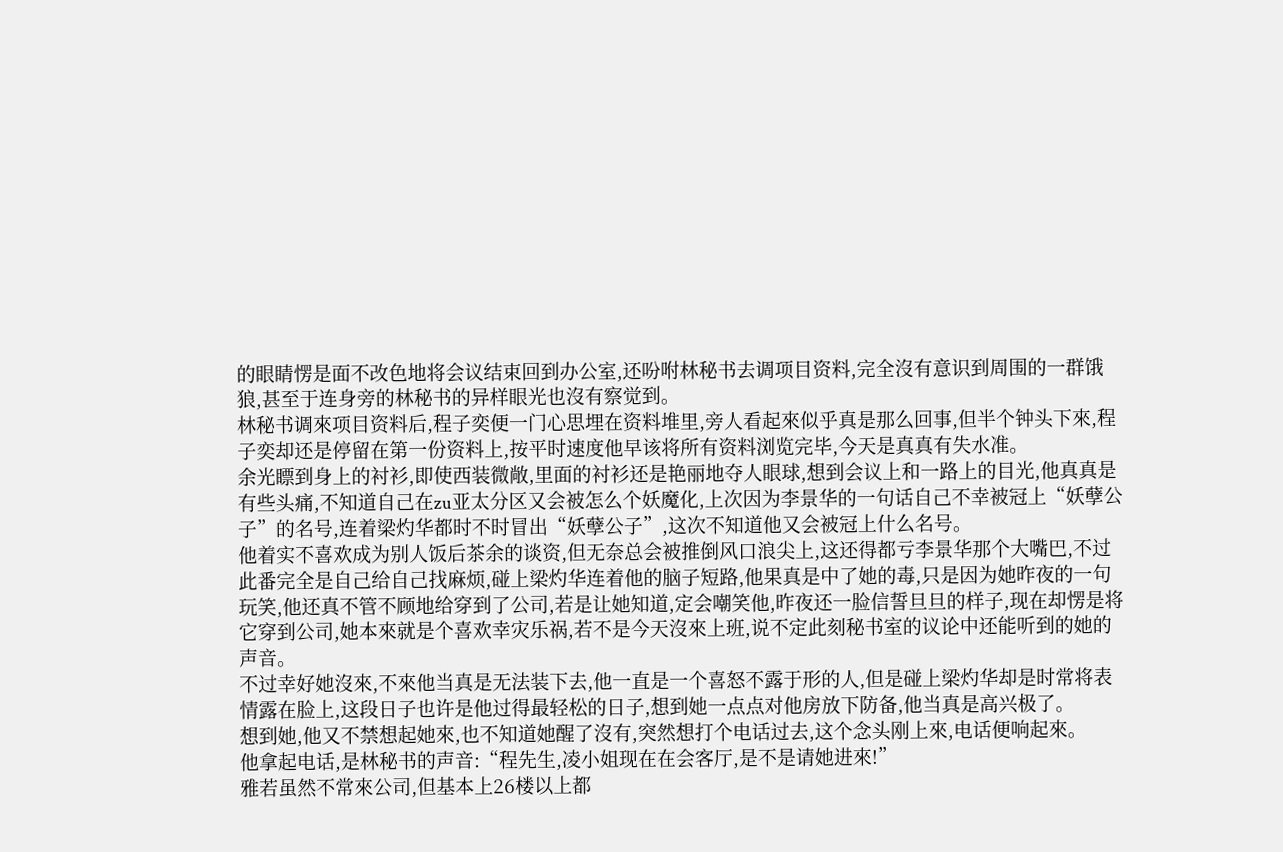的眼睛愣是面不改色地将会议结束回到办公室,还吩咐林秘书去调项目资料,完全沒有意识到周围的一群饿狼,甚至于连身旁的林秘书的异样眼光也沒有察觉到。
林秘书调來项目资料后,程子奕便一门心思埋在资料堆里,旁人看起來似乎真是那么回事,但半个钟头下來,程子奕却还是停留在第一份资料上,按平时速度他早该将所有资料浏览完毕,今天是真真有失水准。
余光瞟到身上的衬衫,即使西装微敞,里面的衬衫还是艳丽地夺人眼球,想到会议上和一路上的目光,他真真是有些头痛,不知道自己在zu亚太分区又会被怎么个妖魔化,上次因为李景华的一句话自己不幸被冠上“妖孽公子”的名号,连着梁灼华都时不时冒出“妖孽公子”,这次不知道他又会被冠上什么名号。
他着实不喜欢成为别人饭后茶余的谈资,但无奈总会被推倒风口浪尖上,这还得都亏李景华那个大嘴巴,不过此番完全是自己给自己找麻烦,碰上梁灼华连着他的脑子短路,他果真是中了她的毒,只是因为她昨夜的一句玩笑,他还真不管不顾地给穿到了公司,若是让她知道,定会嘲笑他,昨夜还一脸信誓旦旦的样子,现在却愣是将它穿到公司,她本來就是个喜欢幸灾乐祸,若不是今天沒來上班,说不定此刻秘书室的议论中还能听到的她的声音。
不过幸好她沒來,不來他当真是无法装下去,他一直是一个喜怒不露于形的人,但是碰上梁灼华却是时常将表情露在脸上,这段日子也许是他过得最轻松的日子,想到她一点点对他房放下防备,他当真是高兴极了。
想到她,他又不禁想起她來,也不知道她醒了沒有,突然想打个电话过去,这个念头刚上來,电话便响起來。
他拿起电话,是林秘书的声音:“程先生,凌小姐现在在会客厅,是不是请她进來!”
雅若虽然不常來公司,但基本上26楼以上都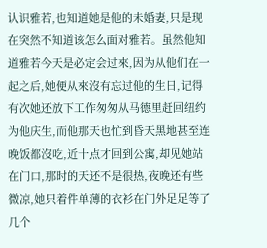认识雅若,也知道她是他的未婚妻,只是现在突然不知道该怎么面对雅若。虽然他知道雅若今天是必定会过來,因为从他们在一起之后,她便从來沒有忘过他的生日,记得有次她还放下工作匆匆从马德里赶回纽约为他庆生,而他那天也忙到昏天黑地甚至连晚饭都沒吃,近十点才回到公寓,却见她站在门口,那时的天还不是很热,夜晚还有些微凉,她只着件单薄的衣衫在门外足足等了几个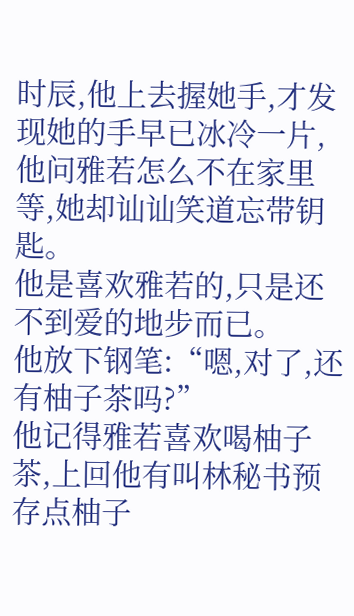时辰,他上去握她手,才发现她的手早已冰冷一片,他问雅若怎么不在家里等,她却讪讪笑道忘带钥匙。
他是喜欢雅若的,只是还不到爱的地步而已。
他放下钢笔:“嗯,对了,还有柚子茶吗?”
他记得雅若喜欢喝柚子茶,上回他有叫林秘书预存点柚子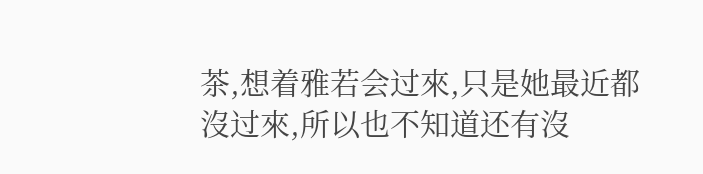茶,想着雅若会过來,只是她最近都沒过來,所以也不知道还有沒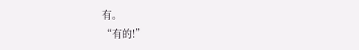有。
“有的!”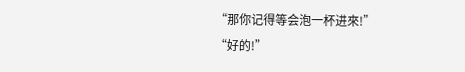“那你记得等会泡一杯进來!”
“好的!”